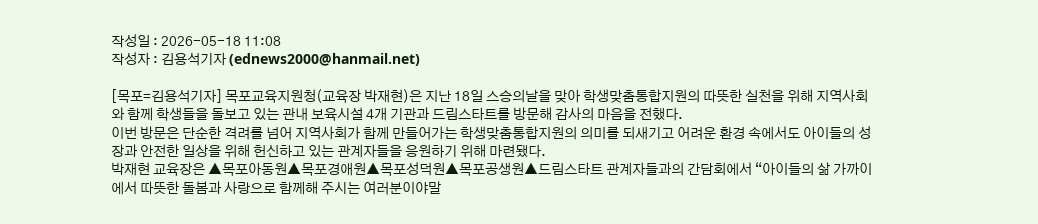작성일 : 2026-05-18 11:08
작성자 : 김용석기자 (ednews2000@hanmail.net)

[목포=김용석기자] 목포교육지원청(교육장 박재현)은 지난 18일 스승의날을 맞아 학생맞춤통합지원의 따뜻한 실천을 위해 지역사회와 함께 학생들을 돌보고 있는 관내 보육시설 4개 기관과 드림스타트를 방문해 감사의 마음을 전했다.
이번 방문은 단순한 격려를 넘어 지역사회가 함께 만들어가는 학생맞춤통합지원의 의미를 되새기고 어려운 환경 속에서도 아이들의 성장과 안전한 일상을 위해 헌신하고 있는 관계자들을 응원하기 위해 마련됐다.
박재현 교육장은 ▲목포아동원▲목포경애원▲목포성덕원▲목포공생원▲드림스타트 관계자들과의 간담회에서 “아이들의 삶 가까이에서 따뜻한 돌봄과 사랑으로 함께해 주시는 여러분이야말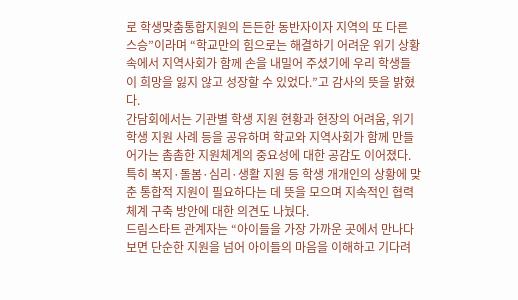로 학생맞춤통합지원의 든든한 동반자이자 지역의 또 다른 스승”이라며 “학교만의 힘으로는 해결하기 어려운 위기 상황 속에서 지역사회가 함께 손을 내밀어 주셨기에 우리 학생들이 희망을 잃지 않고 성장할 수 있었다.”고 감사의 뜻을 밝혔다.
간담회에서는 기관별 학생 지원 현황과 현장의 어려움, 위기학생 지원 사례 등을 공유하며 학교와 지역사회가 함께 만들어가는 촘촘한 지원체계의 중요성에 대한 공감도 이어졌다. 특히 복지·돌봄·심리·생활 지원 등 학생 개개인의 상황에 맞춘 통합적 지원이 필요하다는 데 뜻을 모으며 지속적인 협력체계 구축 방안에 대한 의견도 나눴다.
드림스타트 관계자는 “아이들을 가장 가까운 곳에서 만나다 보면 단순한 지원을 넘어 아이들의 마음을 이해하고 기다려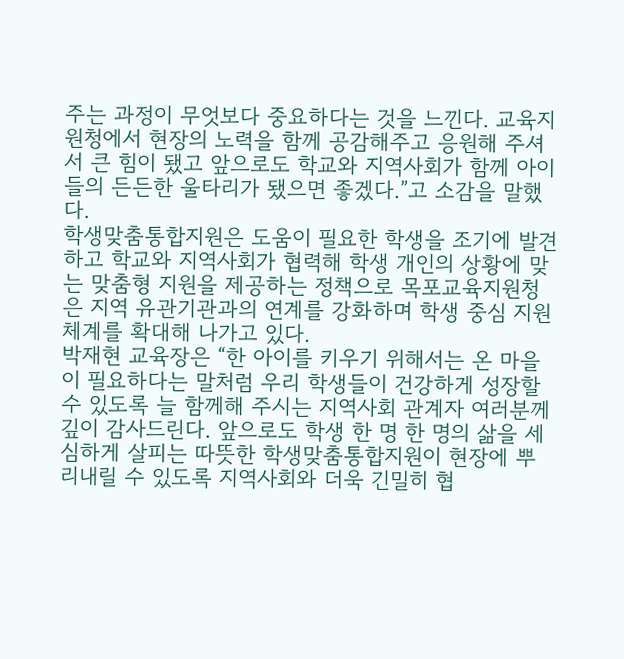주는 과정이 무엇보다 중요하다는 것을 느낀다. 교육지원청에서 현장의 노력을 함께 공감해주고 응원해 주셔서 큰 힘이 됐고 앞으로도 학교와 지역사회가 함께 아이들의 든든한 울타리가 됐으면 좋겠다.”고 소감을 말했다.
학생맞춤통합지원은 도움이 필요한 학생을 조기에 발견하고 학교와 지역사회가 협력해 학생 개인의 상황에 맞는 맞춤형 지원을 제공하는 정책으로 목포교육지원청은 지역 유관기관과의 연계를 강화하며 학생 중심 지원체계를 확대해 나가고 있다.
박재현 교육장은 “한 아이를 키우기 위해서는 온 마을이 필요하다는 말처럼 우리 학생들이 건강하게 성장할 수 있도록 늘 함께해 주시는 지역사회 관계자 여러분께 깊이 감사드린다. 앞으로도 학생 한 명 한 명의 삶을 세심하게 살피는 따뜻한 학생맞춤통합지원이 현장에 뿌리내릴 수 있도록 지역사회와 더욱 긴밀히 협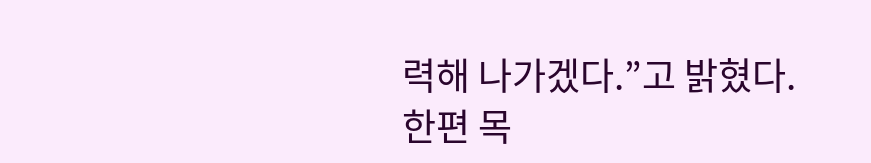력해 나가겠다.”고 밝혔다.
한편 목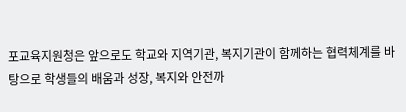포교육지원청은 앞으로도 학교와 지역기관, 복지기관이 함께하는 협력체계를 바탕으로 학생들의 배움과 성장, 복지와 안전까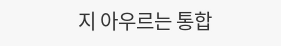지 아우르는 통합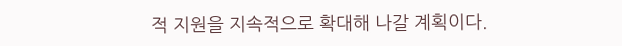적 지원을 지속적으로 확대해 나갈 계획이다.